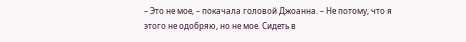– Это не мое, – покачала головой Джоанна. – Не потому, что я этого не одобряю, но не мое. Сидеть в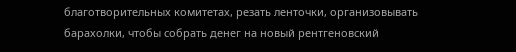благотворительных комитетах, резать ленточки, организовывать барахолки, чтобы собрать денег на новый рентгеновский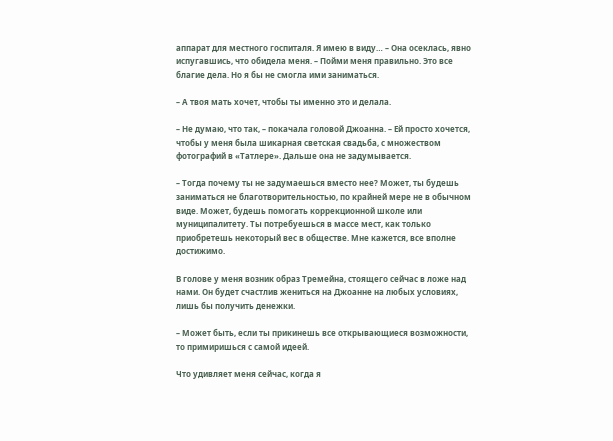аппарат для местного госпиталя. Я имею в виду… – Она осеклась, явно испугавшись, что обидела меня. – Пойми меня правильно. Это все благие дела. Но я бы не смогла ими заниматься.

– А твоя мать хочет, чтобы ты именно это и делала.

– Не думаю, что так, – покачала головой Джоанна. – Ей просто хочется, чтобы у меня была шикарная светская свадьба, с множеством фотографий в «Татлере». Дальше она не задумывается.

– Тогда почему ты не задумаешься вместо нее? Может, ты будешь заниматься не благотворительностью, по крайней мере не в обычном виде. Может, будешь помогать коррекционной школе или муниципалитету. Ты потребуешься в массе мест, как только приобретешь некоторый вес в обществе. Мне кажется, все вполне достижимо.

В голове у меня возник образ Тремейна, стоящего сейчас в ложе над нами. Он будет счастлив жениться на Джоанне на любых условиях, лишь бы получить денежки.

– Может быть, если ты прикинешь все открывающиеся возможности, то примиришься с самой идеей.

Что удивляет меня сейчас, когда я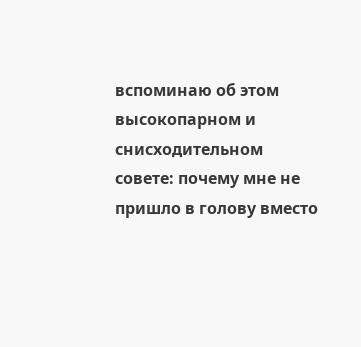вспоминаю об этом высокопарном и снисходительном совете: почему мне не пришло в голову вместо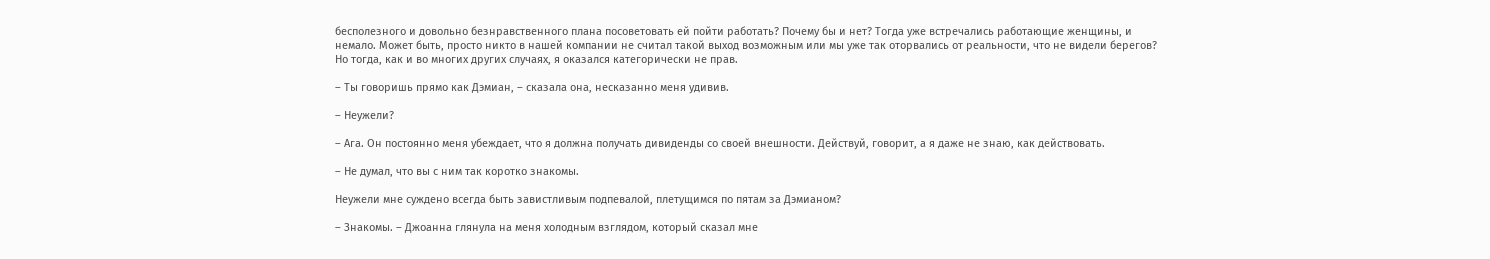бесполезного и довольно безнравственного плана посоветовать ей пойти работать? Почему бы и нет? Тогда уже встречались работающие женщины, и немало. Может быть, просто никто в нашей компании не считал такой выход возможным или мы уже так оторвались от реальности, что не видели берегов? Но тогда, как и во многих других случаях, я оказался категорически не прав.

– Ты говоришь прямо как Дэмиан, – сказала она, несказанно меня удивив.

– Неужели?

– Ага. Он постоянно меня убеждает, что я должна получать дивиденды со своей внешности. Действуй, говорит, а я даже не знаю, как действовать.

– Не думал, что вы с ним так коротко знакомы.

Неужели мне суждено всегда быть завистливым подпевалой, плетущимся по пятам за Дэмианом?

– Знакомы. – Джоанна глянула на меня холодным взглядом, который сказал мне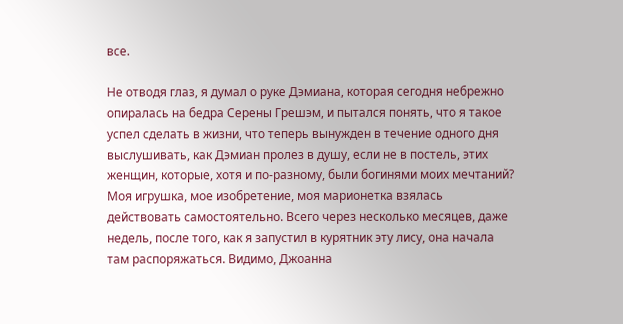все.

Не отводя глаз, я думал о руке Дэмиана, которая сегодня небрежно опиралась на бедра Серены Грешэм, и пытался понять, что я такое успел сделать в жизни, что теперь вынужден в течение одного дня выслушивать, как Дэмиан пролез в душу, если не в постель, этих женщин, которые, хотя и по-разному, были богинями моих мечтаний? Моя игрушка, мое изобретение, моя марионетка взялась действовать самостоятельно. Всего через несколько месяцев, даже недель, после того, как я запустил в курятник эту лису, она начала там распоряжаться. Видимо, Джоанна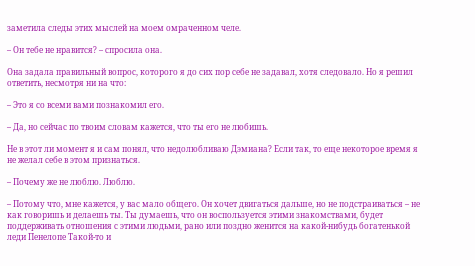заметила следы этих мыслей на моем омраченном челе.

– Он тебе не нравится? – спросила она.

Она задала правильный вопрос, которого я до сих пор себе не задавал, хотя следовало. Но я решил ответить, несмотря ни на что:

– Это я со всеми вами познакомил его.

– Да, но сейчас по твоим словам кажется, что ты его не любишь.

Не в этот ли момент я и сам понял, что недолюбливаю Дэмиана? Если так, то еще некоторое время я не желал себе в этом признаться.

– Почему же не люблю. Люблю.

– Потому что, мне кажется, у вас мало общего. Он хочет двигаться дальше, но не подстраиваться – не как говоришь и делаешь ты. Ты думаешь, что он воспользуется этими знакомствами, будет поддерживать отношения с этими людьми, рано или поздно женится на какой-нибудь богатенькой леди Пенелопе Такой-то и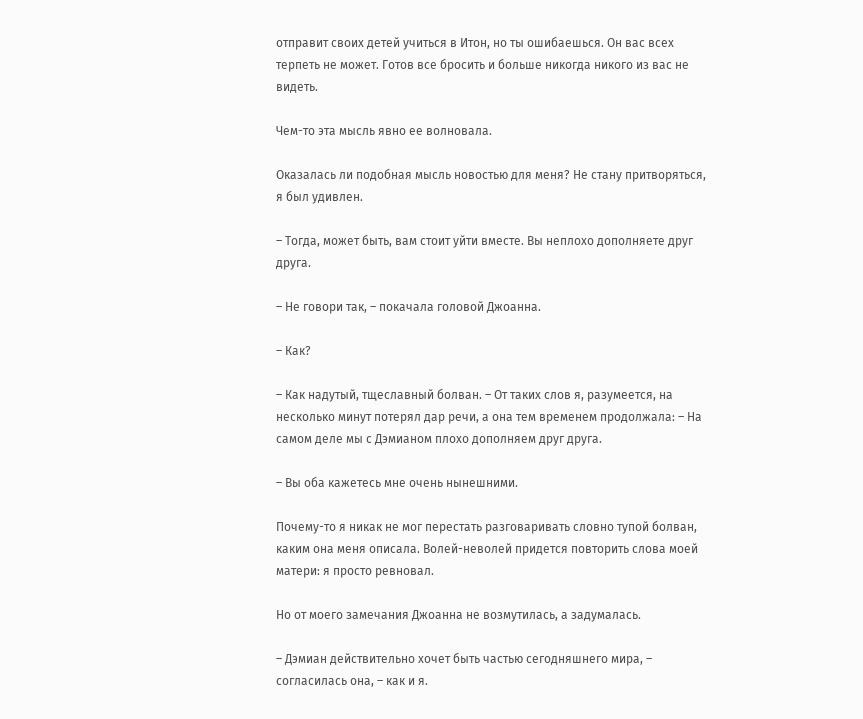отправит своих детей учиться в Итон, но ты ошибаешься. Он вас всех терпеть не может. Готов все бросить и больше никогда никого из вас не видеть.

Чем-то эта мысль явно ее волновала.

Оказалась ли подобная мысль новостью для меня? Не стану притворяться, я был удивлен.

– Тогда, может быть, вам стоит уйти вместе. Вы неплохо дополняете друг друга.

– Не говори так, – покачала головой Джоанна.

– Как?

– Как надутый, тщеславный болван. – От таких слов я, разумеется, на несколько минут потерял дар речи, а она тем временем продолжала: – На самом деле мы с Дэмианом плохо дополняем друг друга.

– Вы оба кажетесь мне очень нынешними.

Почему-то я никак не мог перестать разговаривать словно тупой болван, каким она меня описала. Волей-неволей придется повторить слова моей матери: я просто ревновал.

Но от моего замечания Джоанна не возмутилась, а задумалась.

– Дэмиан действительно хочет быть частью сегодняшнего мира, – согласилась она, – как и я.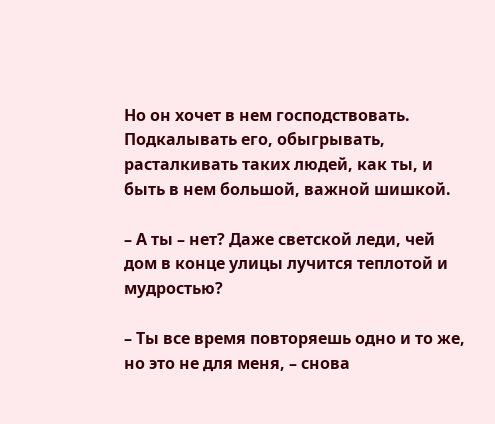Но он хочет в нем господствовать. Подкалывать его, обыгрывать, расталкивать таких людей, как ты, и быть в нем большой, важной шишкой.

– А ты – нет? Даже светской леди, чей дом в конце улицы лучится теплотой и мудростью?

– Ты все время повторяешь одно и то же, но это не для меня, – снова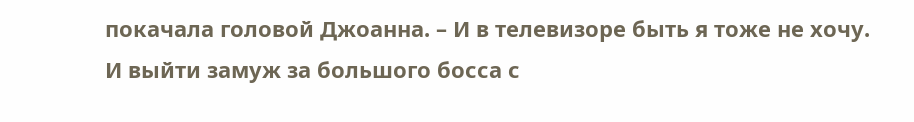покачала головой Джоанна. – И в телевизоре быть я тоже не хочу. И выйти замуж за большого босса с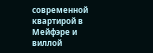современной квартирой в Мейфэре и виллой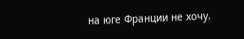на юге Франции не хочу.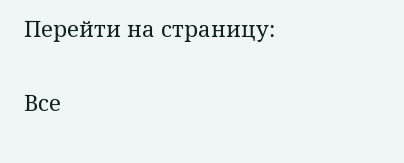Перейти на страницу:

Все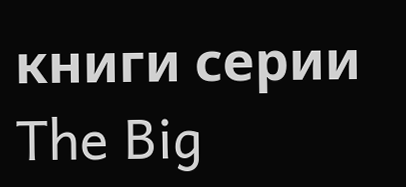книги серии The Big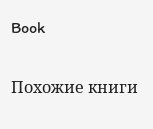Book

Похожие книги